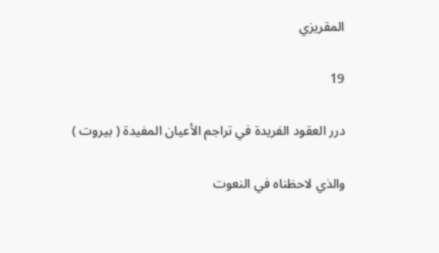المقريزي

19

درر العقود الفريدة في تراجم الأعيان المفيدة ( بيروت )

والذي لاحظناه في النعوت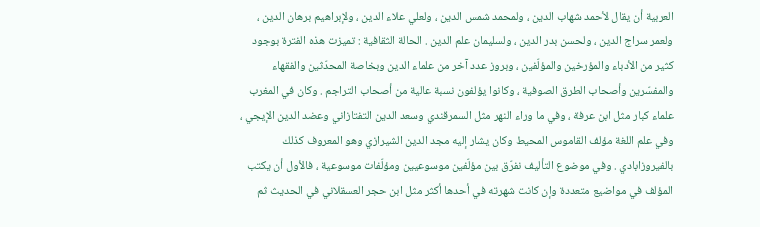العربية أن يقال لأحمد شهاب الدين ، ولمحمد شمس الدين ، ولعلي علاء الدين ، ولإبراهيم برهان الدين ، ولعمر سراج الدين ، ولحسن بدر الدين ، ولسليمان علم الدين . الحالة الثقافية : تميزت هذه الفترة بوجود كثير من الأدباء والمؤرخين والمؤلّفين ، وبروز عدد آخر من علماء الدين وبخاصة المحدّثين والفقهاء والمفسّرين وأصحاب الطرق الصوفية ، وكانوا يؤلفون نسبة عالية من أصحاب التراجم . وكان في المغرب علماء كبار مثل ابن عرفة ، وفي ما وراء النهر مثل السمرقندي وسعد الدين التفتازاني وعضد الدين الإيجي ، وفي علم اللغة مؤلف القاموس المحيط وكان يشار إليه مجد الدين الشيرازي وهو المعروف كذلك بالفيروزابادي . وفي موضوع التأليف نفرّق بين مؤلّفين موسوعيين ومؤلّفات موسوعية ، فالأول أن يكتب المؤلف في مواضيع متعددة وإن كانت شهرته في أحدها أكثر مثل ابن حجر العسقلاني في الحديث ثم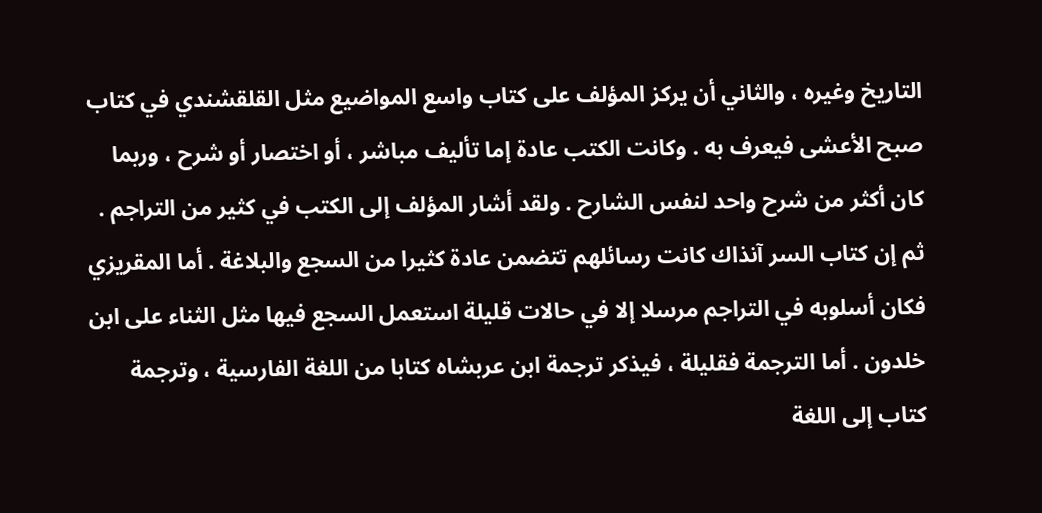التاريخ وغيره ، والثاني أن يركز المؤلف على كتاب واسع المواضيع مثل القلقشندي في كتاب صبح الأعشى فيعرف به . وكانت الكتب عادة إما تأليف مباشر ، أو اختصار أو شرح ، وربما كان أكثر من شرح واحد لنفس الشارح . ولقد أشار المؤلف إلى الكتب في كثير من التراجم . ثم إن كتاب السر آنذاك كانت رسائلهم تتضمن عادة كثيرا من السجع والبلاغة . أما المقريزي فكان أسلوبه في التراجم مرسلا إلا في حالات قليلة استعمل السجع فيها مثل الثناء على ابن خلدون . أما الترجمة فقليلة ، فيذكر ترجمة ابن عربشاه كتابا من اللغة الفارسية ، وترجمة كتاب إلى اللغة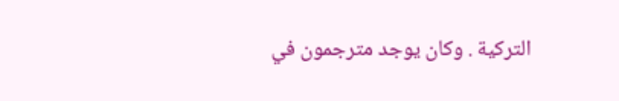التركية . وكان يوجد مترجمون في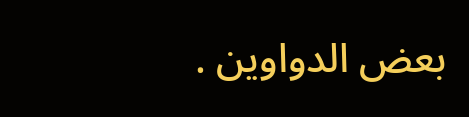بعض الدواوين .